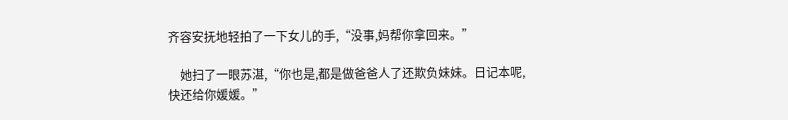齐容安抚地轻拍了一下女儿的手,“没事,妈帮你拿回来。”

    她扫了一眼苏湛,“你也是,都是做爸爸人了还欺负妹妹。日记本呢,快还给你媛媛。”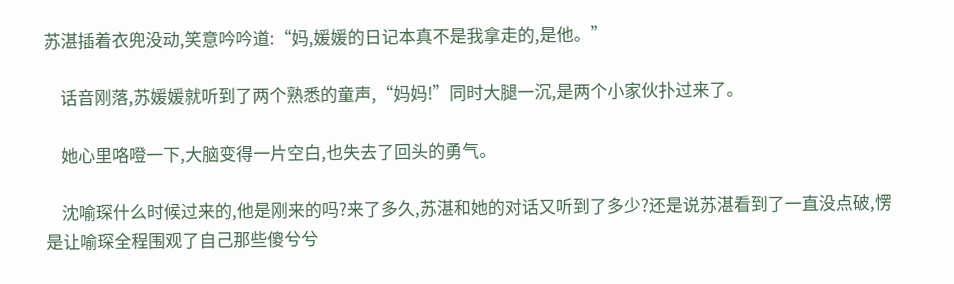苏湛插着衣兜没动,笑意吟吟道:“妈,媛媛的日记本真不是我拿走的,是他。”

    话音刚落,苏媛媛就听到了两个熟悉的童声,“妈妈!”同时大腿一沉,是两个小家伙扑过来了。

    她心里咯噔一下,大脑变得一片空白,也失去了回头的勇气。

    沈喻琛什么时候过来的,他是刚来的吗?来了多久,苏湛和她的对话又听到了多少?还是说苏湛看到了一直没点破,愣是让喻琛全程围观了自己那些傻兮兮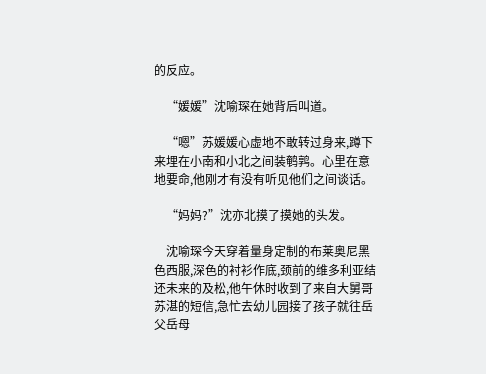的反应。

    “媛媛”沈喻琛在她背后叫道。

    “嗯”苏媛媛心虚地不敢转过身来,蹲下来埋在小南和小北之间装鹌鹑。心里在意地要命,他刚才有没有听见他们之间谈话。

    “妈妈?”沈亦北摸了摸她的头发。

    沈喻琛今天穿着量身定制的布莱奥尼黑色西服,深色的衬衫作底,颈前的维多利亚结还未来的及松,他午休时收到了来自大舅哥苏湛的短信,急忙去幼儿园接了孩子就往岳父岳母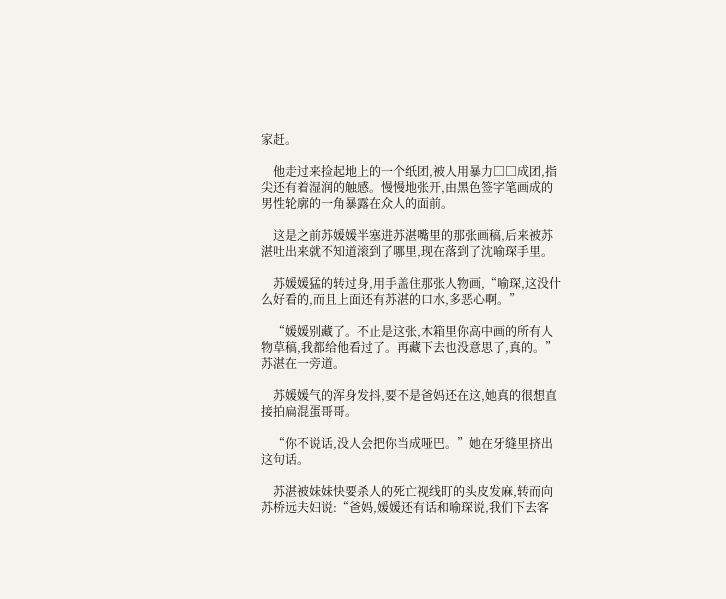家赶。

    他走过来捡起地上的一个纸团,被人用暴力□□成团,指尖还有着湿润的触感。慢慢地张开,由黑色签字笔画成的男性轮廓的一角暴露在众人的面前。

    这是之前苏媛媛半塞进苏湛嘴里的那张画稿,后来被苏湛吐出来就不知道滚到了哪里,现在落到了沈喻琛手里。

    苏媛媛猛的转过身,用手盖住那张人物画,“喻琛,这没什么好看的,而且上面还有苏湛的口水,多恶心啊。”

    “媛媛别藏了。不止是这张,木箱里你高中画的所有人物草稿,我都给他看过了。再藏下去也没意思了,真的。”苏湛在一旁道。

    苏媛媛气的浑身发抖,要不是爸妈还在这,她真的很想直接拍扁混蛋哥哥。

    “你不说话,没人会把你当成哑巴。”她在牙缝里挤出这句话。

    苏湛被妹妹快要杀人的死亡视线盯的头皮发麻,转而向苏桥远夫妇说:“爸妈,媛媛还有话和喻琛说,我们下去客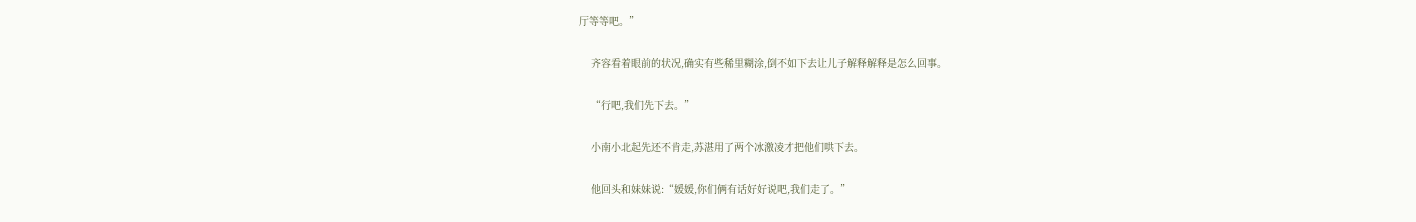厅等等吧。”

    齐容看着眼前的状况,确实有些稀里糊涂,倒不如下去让儿子解释解释是怎么回事。

    “行吧,我们先下去。”

    小南小北起先还不肯走,苏湛用了两个冰激凌才把他们哄下去。

    他回头和妹妹说:“媛媛,你们俩有话好好说吧,我们走了。”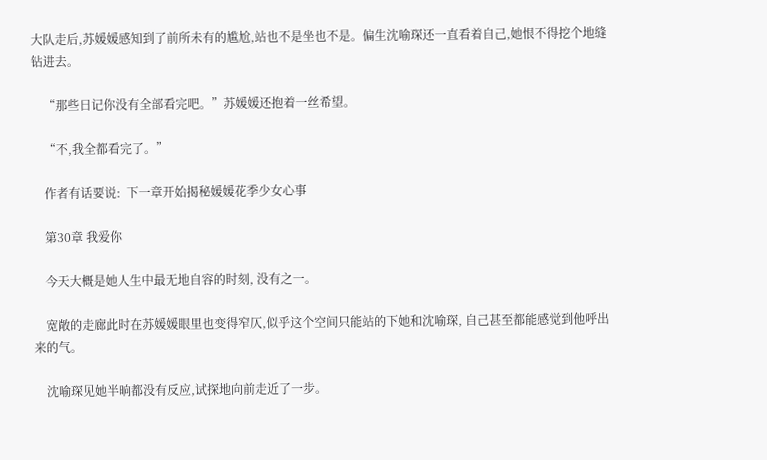大队走后,苏媛媛感知到了前所未有的尴尬,站也不是坐也不是。偏生沈喻琛还一直看着自己,她恨不得挖个地缝钻进去。

    “那些日记你没有全部看完吧。”苏媛媛还抱着一丝希望。

    “不,我全都看完了。”

    作者有话要说:  下一章开始揭秘媛媛花季少女心事

    第30章 我爱你

    今天大概是她人生中最无地自容的时刻, 没有之一。

    宽敞的走廊此时在苏媛媛眼里也变得窄仄,似乎这个空间只能站的下她和沈喻琛, 自己甚至都能感觉到他呼出来的气。

    沈喻琛见她半晌都没有反应,试探地向前走近了一步。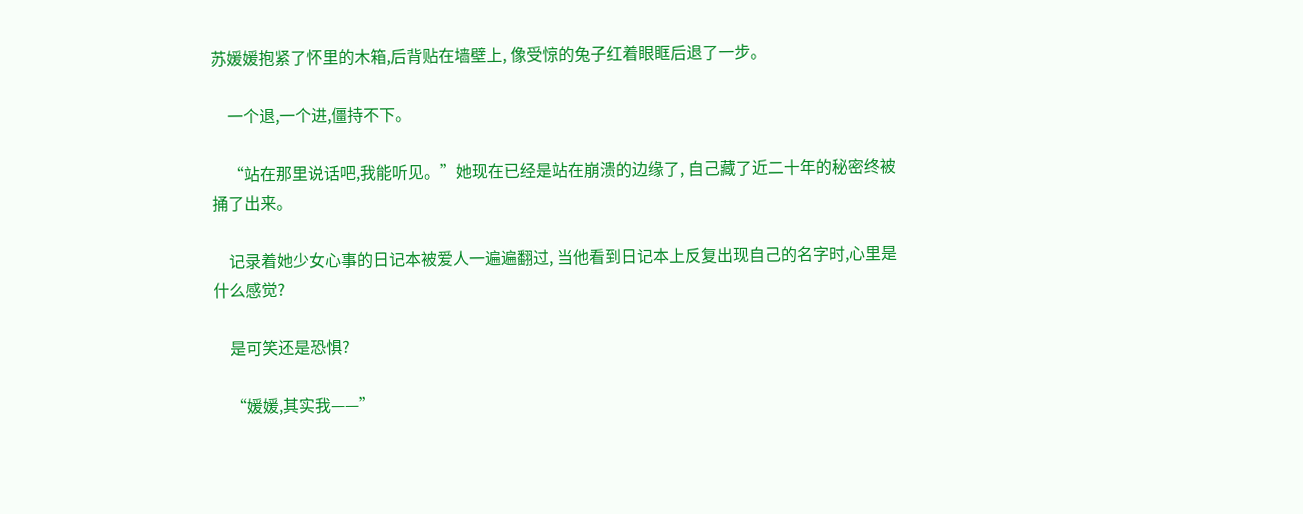苏媛媛抱紧了怀里的木箱,后背贴在墙壁上, 像受惊的兔子红着眼眶后退了一步。

    一个退,一个进,僵持不下。

    “站在那里说话吧,我能听见。”她现在已经是站在崩溃的边缘了, 自己藏了近二十年的秘密终被捅了出来。

    记录着她少女心事的日记本被爱人一遍遍翻过, 当他看到日记本上反复出现自己的名字时,心里是什么感觉?

    是可笑还是恐惧?

    “媛媛,其实我——”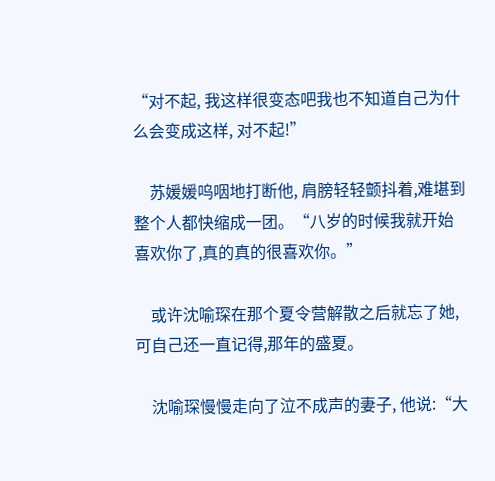“对不起, 我这样很变态吧我也不知道自己为什么会变成这样, 对不起!”

    苏媛媛呜咽地打断他, 肩膀轻轻颤抖着,难堪到整个人都快缩成一团。“八岁的时候我就开始喜欢你了,真的真的很喜欢你。”

    或许沈喻琛在那个夏令营解散之后就忘了她,可自己还一直记得,那年的盛夏。

    沈喻琛慢慢走向了泣不成声的妻子, 他说:“大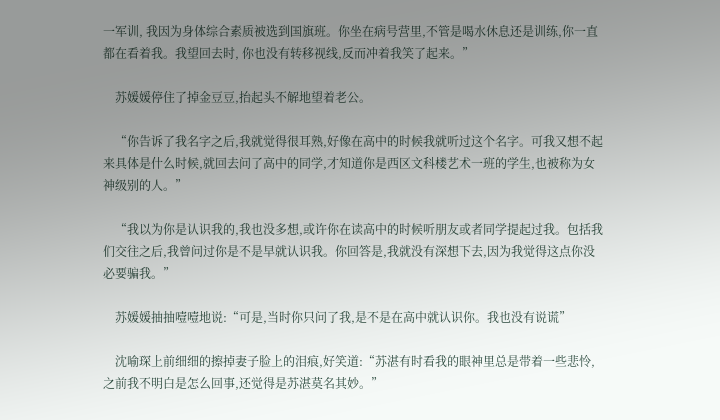一军训, 我因为身体综合素质被选到国旗班。你坐在病号营里,不管是喝水休息还是训练,你一直都在看着我。我望回去时, 你也没有转移视线,反而冲着我笑了起来。”

    苏媛媛停住了掉金豆豆,抬起头不解地望着老公。

    “你告诉了我名字之后,我就觉得很耳熟,好像在高中的时候我就听过这个名字。可我又想不起来具体是什么时候,就回去问了高中的同学,才知道你是西区文科楼艺术一班的学生,也被称为女神级别的人。”

    “我以为你是认识我的,我也没多想,或许你在读高中的时候听朋友或者同学提起过我。包括我们交往之后,我曾问过你是不是早就认识我。你回答是,我就没有深想下去,因为我觉得这点你没必要骗我。”

    苏媛媛抽抽噎噎地说:“可是,当时你只问了我,是不是在高中就认识你。我也没有说谎”

    沈喻琛上前细细的擦掉妻子脸上的泪痕,好笑道:“苏湛有时看我的眼神里总是带着一些悲怜,之前我不明白是怎么回事,还觉得是苏湛莫名其妙。”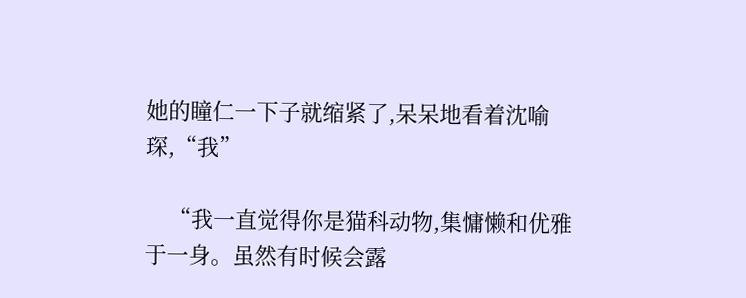她的瞳仁一下子就缩紧了,呆呆地看着沈喻琛,“我”

    “我一直觉得你是猫科动物,集慵懒和优雅于一身。虽然有时候会露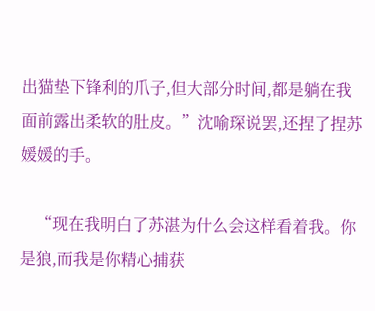出猫垫下锋利的爪子,但大部分时间,都是躺在我面前露出柔软的肚皮。”沈喻琛说罢,还捏了捏苏媛媛的手。

    “现在我明白了苏湛为什么会这样看着我。你是狼,而我是你精心捕获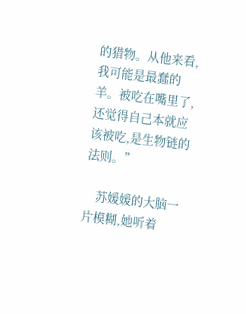的猎物。从他来看,我可能是最蠢的羊。被吃在嘴里了,还觉得自己本就应该被吃,是生物链的法则。”

    苏媛媛的大脑一片模糊,她听着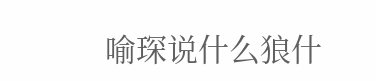喻琛说什么狼什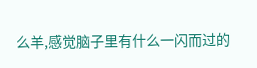么羊,感觉脑子里有什么一闪而过的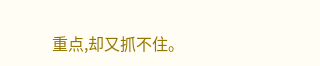重点,却又抓不住。